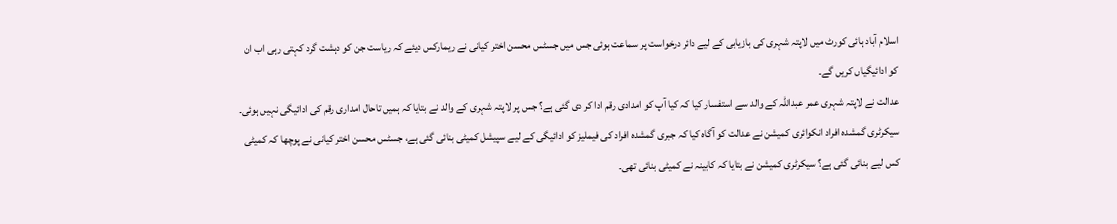اسلام آباد ہائی کورٹ میں لاپتہ شہری کی بازیابی کے لیے دائر درخواست پر سماعت ہوئی جس میں جسٹس محسن اختر کیانی نے ریمارکس دیئے کہ ریاست جن کو دہشت گرد کہتی رہی اب ان کو ادائیگیاں کریں گے۔
عدالت نے لاپتہ شہری عمر عبداللہ کے والد سے استفسار کیا کہ کیا آپ کو امدادی رقم ادا کر دی گئی ہے؟ جس پر لاپتہ شہری کے والد نے بتایا کہ ہمیں تاحال امداری رقم کی ادائیگی نہیں ہوئی۔
سیکرٹری گمشدہ افراد انکوائری کمیشن نے عدالت کو آگاہ کیا کہ جبری گمشدہ افراد کی فیملیز کو ادائیگی کے لیے سپیشل کمیٹی بنائی گئی ہے، جسٹس محسن اختر کیانی نے پوچھا کہ کمیٹی کس لیے بنائی گئی ہے؟ سیکرٹری کمیشن نے بتایا کہ کابینہ نے کمیٹی بنائی تھی۔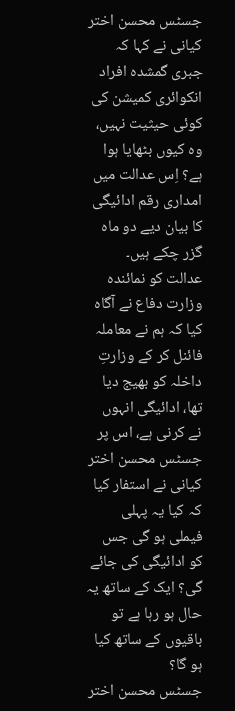جسٹس محسن اختر کیانی نے کہا کہ جبری گمشدہ افراد انکوائری کمیشن کی کوئی حیثیت نہیں، وہ کیوں بٹھایا ہوا ہے؟ اِس عدالت میں امداری رقم ادائیگی کا بیان دیے دو ماہ گزر چکے ہیں۔
عدالت کو نمائندہ وزارت دفاع نے آگاہ کیا کہ ہم نے معاملہ فائنل کر کے وزارتِ داخلہ کو بھیج دیا تھا، ادائیگی انہوں نے کرنی ہے، اس پر جسٹس محسن اختر کیانی نے استفار کیا کہ کیا یہ پہلی فیملی ہو گی جس کو ادائیگی کی جائے گی؟ ایک کے ساتھ یہ حال ہو رہا ہے تو باقیوں کے ساتھ کیا ہو گا؟
جسٹس محسن اختر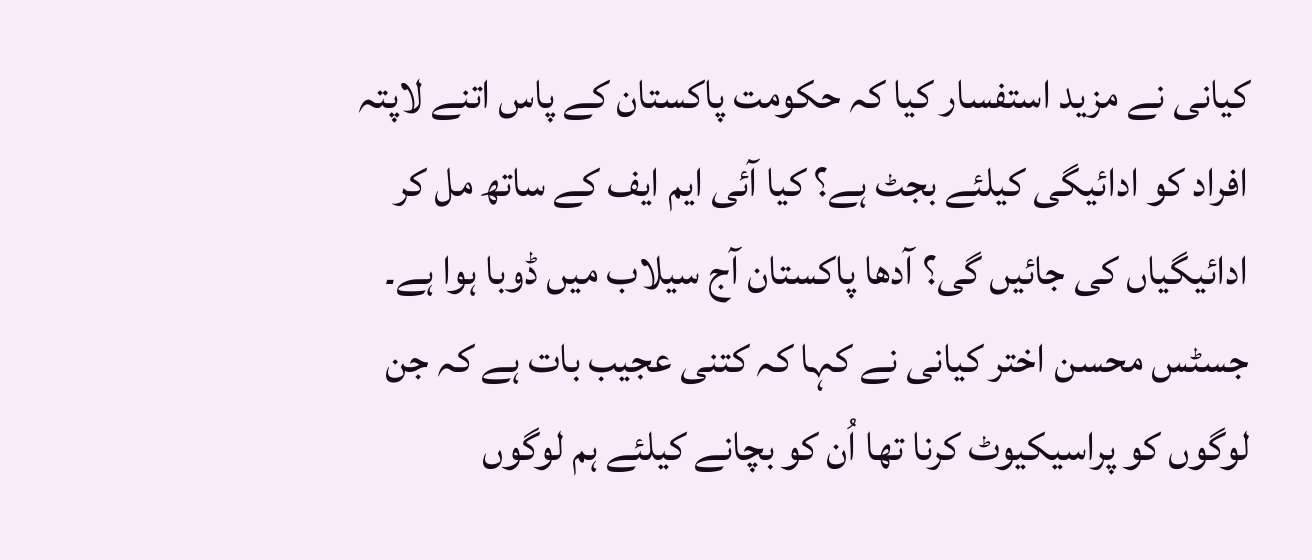کیانی نے مزید استفسار کیا کہ حکومت پاکستان کے پاس اتنے لاپتہ افراد کو ادائیگی کیلئے بجٹ ہے؟ کیا آئی ایم ایف کے ساتھ مل کر ادائیگیاں کی جائیں گی؟ آدھا پاکستان آج سیلاب میں ڈوبا ہوا ہے۔
جسٹس محسن اختر کیانی نے کہا کہ کتنی عجیب بات ہے کہ جن لوگوں کو پراسیکیوٹ کرنا تھا اُن کو بچانے کیلئے ہم لوگوں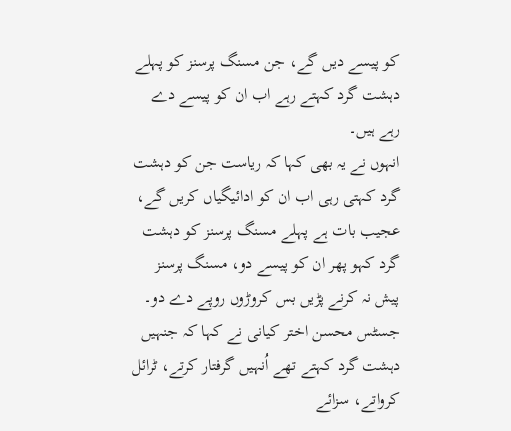کو پیسے دیں گے، جن مسنگ پرسنز کو پہلے دہشت گرد کہتے رہے اب ان کو پیسے دے رہے ہیں۔
انہوں نے یہ بھی کہا کہ ریاست جن کو دہشت گرد کہتی رہی اب ان کو ادائیگیاں کریں گے، عجیب بات ہے پہلے مسنگ پرسنز کو دہشت گرد کہو پھر ان کو پیسے دو، مسنگ پرسنز پیش نہ کرنے پڑیں بس کروڑوں روپے دے دو۔
جسٹس محسن اختر کیانی نے کہا کہ جنہیں دہشت گرد کہتے تھے اُنہیں گرفتار کرتے، ٹرائل کرواتے، سزائے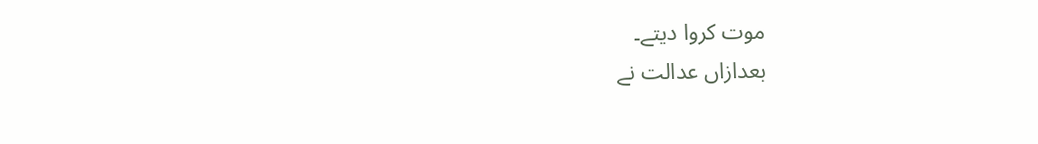موت کروا دیتے۔
بعدازاں عدالت نے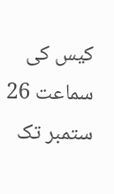کیس کی سماعت 26 ستمبر تک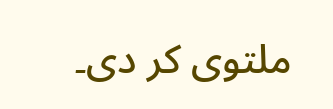ملتوی کر دی۔